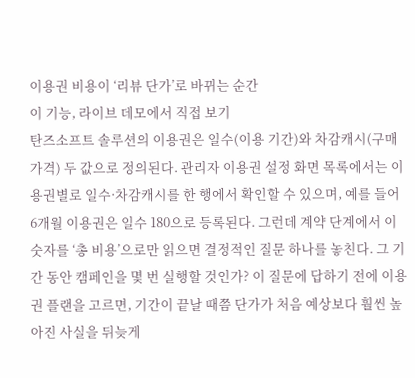이용권 비용이 ‘리뷰 단가’로 바뀌는 순간
이 기능, 라이브 데모에서 직접 보기
탄즈소프트 솔루션의 이용권은 일수(이용 기간)와 차감캐시(구매 가격) 두 값으로 정의된다. 관리자 이용권 설정 화면 목록에서는 이용권별로 일수·차감캐시를 한 행에서 확인할 수 있으며, 예를 들어 6개월 이용권은 일수 180으로 등록된다. 그런데 계약 단계에서 이 숫자를 ‘총 비용’으로만 읽으면 결정적인 질문 하나를 놓친다. 그 기간 동안 캠페인을 몇 번 실행할 것인가? 이 질문에 답하기 전에 이용권 플랜을 고르면, 기간이 끝날 때쯤 단가가 처음 예상보다 훨씬 높아진 사실을 뒤늦게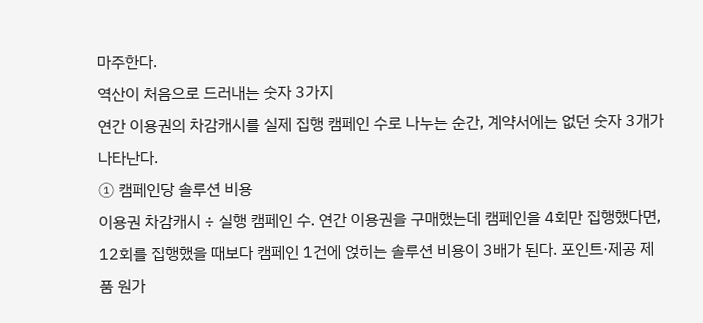마주한다.
역산이 처음으로 드러내는 숫자 3가지
연간 이용권의 차감캐시를 실제 집행 캠페인 수로 나누는 순간, 계약서에는 없던 숫자 3개가 나타난다.
① 캠페인당 솔루션 비용
이용권 차감캐시 ÷ 실행 캠페인 수. 연간 이용권을 구매했는데 캠페인을 4회만 집행했다면, 12회를 집행했을 때보다 캠페인 1건에 얹히는 솔루션 비용이 3배가 된다. 포인트·제공 제품 원가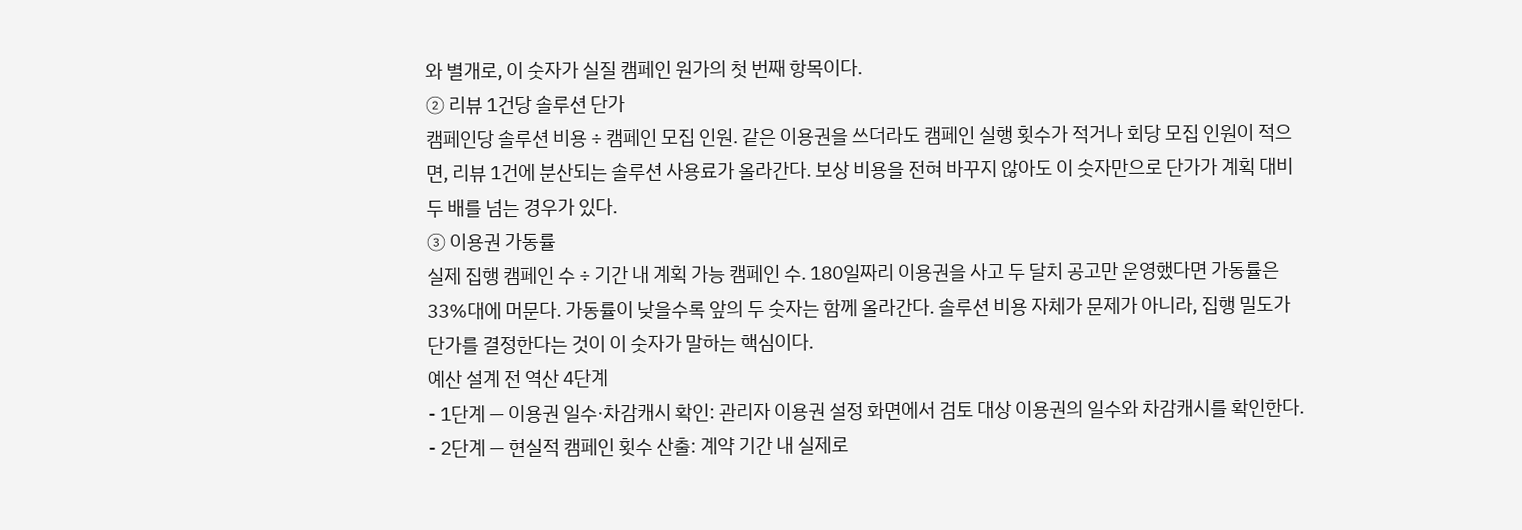와 별개로, 이 숫자가 실질 캠페인 원가의 첫 번째 항목이다.
② 리뷰 1건당 솔루션 단가
캠페인당 솔루션 비용 ÷ 캠페인 모집 인원. 같은 이용권을 쓰더라도 캠페인 실행 횟수가 적거나 회당 모집 인원이 적으면, 리뷰 1건에 분산되는 솔루션 사용료가 올라간다. 보상 비용을 전혀 바꾸지 않아도 이 숫자만으로 단가가 계획 대비 두 배를 넘는 경우가 있다.
③ 이용권 가동률
실제 집행 캠페인 수 ÷ 기간 내 계획 가능 캠페인 수. 180일짜리 이용권을 사고 두 달치 공고만 운영했다면 가동률은 33%대에 머문다. 가동률이 낮을수록 앞의 두 숫자는 함께 올라간다. 솔루션 비용 자체가 문제가 아니라, 집행 밀도가 단가를 결정한다는 것이 이 숫자가 말하는 핵심이다.
예산 설계 전 역산 4단계
- 1단계 — 이용권 일수·차감캐시 확인: 관리자 이용권 설정 화면에서 검토 대상 이용권의 일수와 차감캐시를 확인한다.
- 2단계 — 현실적 캠페인 횟수 산출: 계약 기간 내 실제로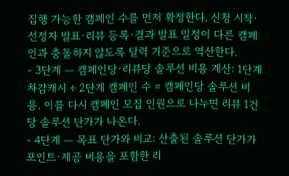집행 가능한 캠페인 수를 먼저 확정한다. 신청 시작·선정자 발표·리뷰 등록·결과 발표 일정이 다른 캠페인과 충돌하지 않도록 달력 기준으로 역산한다.
- 3단계 — 캠페인당·리뷰당 솔루션 비용 계산: 1단계 차감캐시 ÷ 2단계 캠페인 수 = 캠페인당 솔루션 비용. 이를 다시 캠페인 모집 인원으로 나누면 리뷰 1건당 솔루션 단가가 나온다.
- 4단계 — 목표 단가와 비교: 산출된 솔루션 단가가 포인트·제공 비용을 포함한 리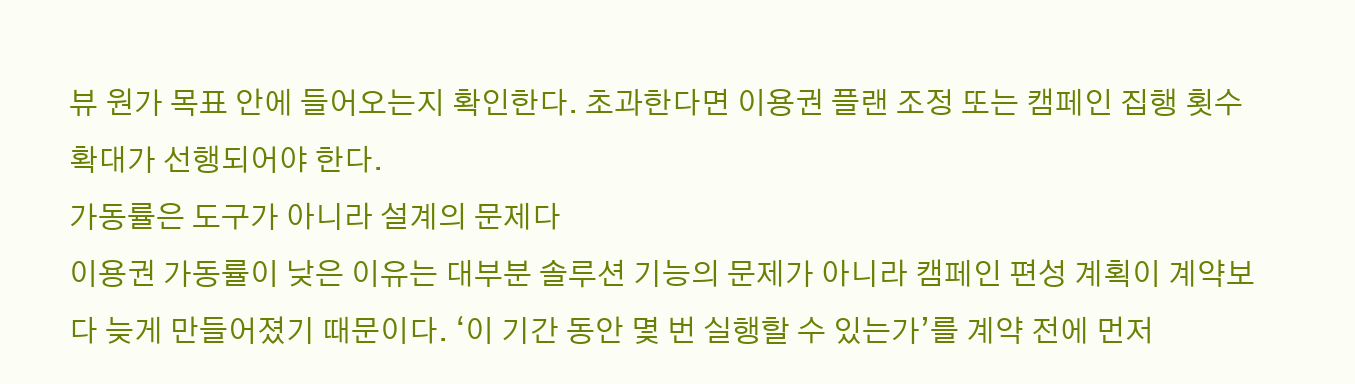뷰 원가 목표 안에 들어오는지 확인한다. 초과한다면 이용권 플랜 조정 또는 캠페인 집행 횟수 확대가 선행되어야 한다.
가동률은 도구가 아니라 설계의 문제다
이용권 가동률이 낮은 이유는 대부분 솔루션 기능의 문제가 아니라 캠페인 편성 계획이 계약보다 늦게 만들어졌기 때문이다. ‘이 기간 동안 몇 번 실행할 수 있는가’를 계약 전에 먼저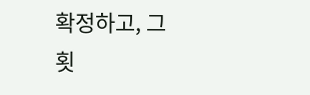확정하고, 그 횟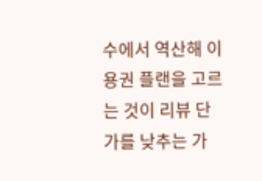수에서 역산해 이용권 플랜을 고르는 것이 리뷰 단가를 낮추는 가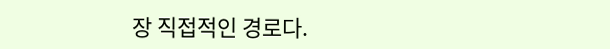장 직접적인 경로다.